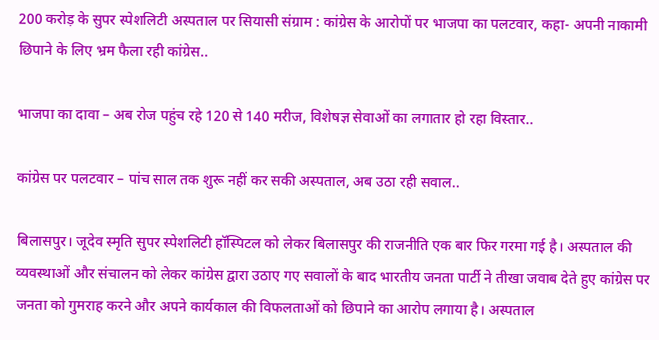200 करोड़ के सुपर स्पेशलिटी अस्पताल पर सियासी संग्राम : कांग्रेस के आरोपों पर भाजपा का पलटवार, कहा- अपनी नाकामी छिपाने के लिए भ्रम फैला रही कांग्रेस..

भाजपा का दावा – अब रोज पहुंच रहे 120 से 140 मरीज, विशेषज्ञ सेवाओं का लगातार हो रहा विस्तार..

कांग्रेस पर पलटवार – पांच साल तक शुरू नहीं कर सकी अस्पताल, अब उठा रही सवाल..

बिलासपुर। जूदेव स्मृति सुपर स्पेशलिटी हॉस्पिटल को लेकर बिलासपुर की राजनीति एक बार फिर गरमा गई है। अस्पताल की व्यवस्थाओं और संचालन को लेकर कांग्रेस द्वारा उठाए गए सवालों के बाद भारतीय जनता पार्टी ने तीखा जवाब देते हुए कांग्रेस पर जनता को गुमराह करने और अपने कार्यकाल की विफलताओं को छिपाने का आरोप लगाया है। अस्पताल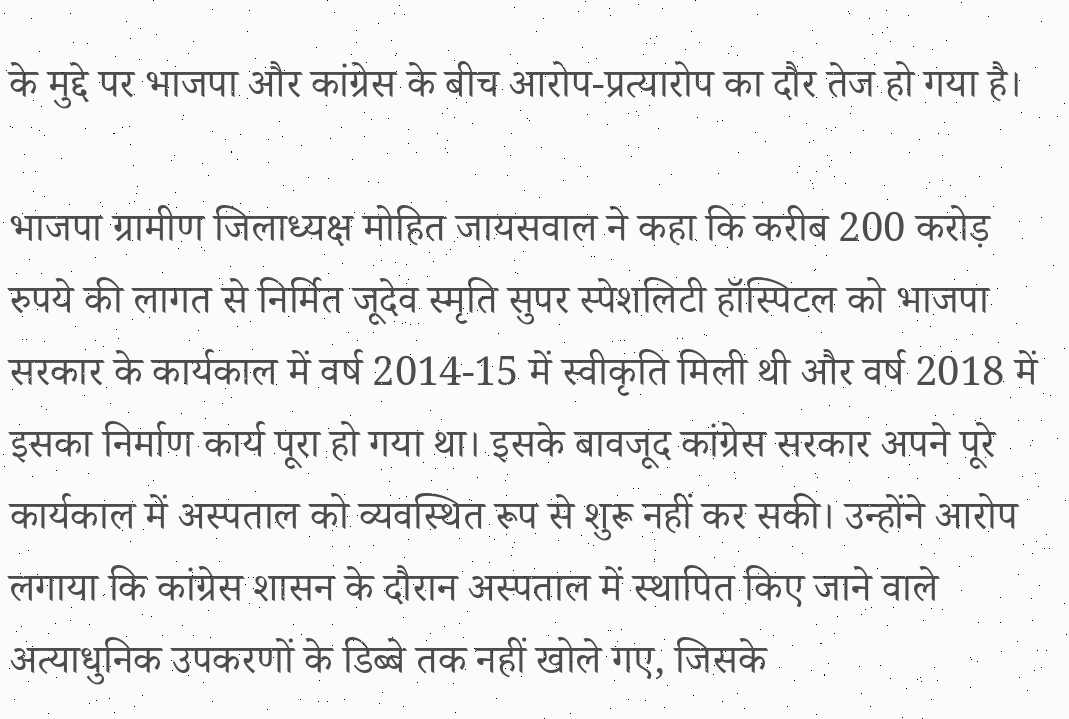के मुद्दे पर भाजपा और कांग्रेस के बीच आरोप-प्रत्यारोप का दौर तेज हो गया है।

भाजपा ग्रामीण जिलाध्यक्ष मोहित जायसवाल ने कहा कि करीब 200 करोड़ रुपये की लागत से निर्मित जूदेव स्मृति सुपर स्पेशलिटी हॉस्पिटल को भाजपा सरकार के कार्यकाल में वर्ष 2014-15 में स्वीकृति मिली थी और वर्ष 2018 में इसका निर्माण कार्य पूरा हो गया था। इसके बावजूद कांग्रेस सरकार अपने पूरे कार्यकाल में अस्पताल को व्यवस्थित रूप से शुरू नहीं कर सकी। उन्होंने आरोप लगाया कि कांग्रेस शासन के दौरान अस्पताल में स्थापित किए जाने वाले अत्याधुनिक उपकरणों के डिब्बे तक नहीं खोले गए, जिसके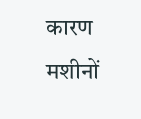कारण मशीनों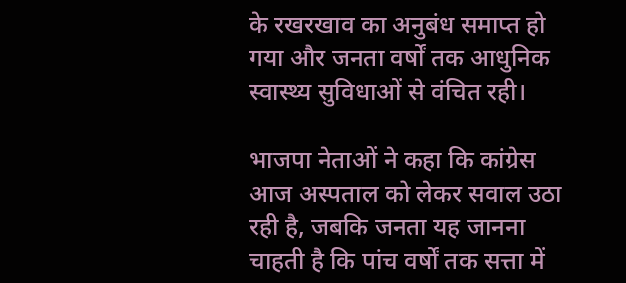के रखरखाव का अनुबंध समाप्त हो गया और जनता वर्षों तक आधुनिक स्वास्थ्य सुविधाओं से वंचित रही।

भाजपा नेताओं ने कहा कि कांग्रेस आज अस्पताल को लेकर सवाल उठा रही है, जबकि जनता यह जानना चाहती है कि पांच वर्षों तक सत्ता में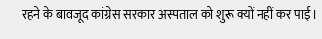रहने के बावजूद कांग्रेस सरकार अस्पताल को शुरू क्यों नहीं कर पाई।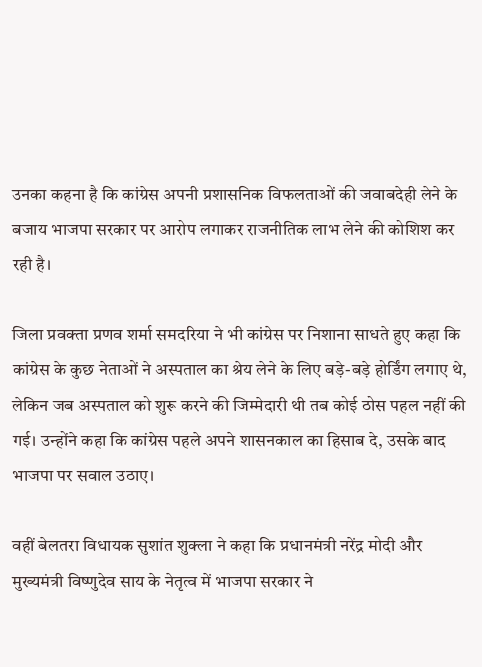उनका कहना है कि कांग्रेस अपनी प्रशासनिक विफलताओं की जवाबदेही लेने के बजाय भाजपा सरकार पर आरोप लगाकर राजनीतिक लाभ लेने की कोशिश कर रही है।

जिला प्रवक्ता प्रणव शर्मा समदरिया ने भी कांग्रेस पर निशाना साधते हुए कहा कि कांग्रेस के कुछ नेताओं ने अस्पताल का श्रेय लेने के लिए बड़े-बड़े होर्डिंग लगाए थे, लेकिन जब अस्पताल को शुरू करने की जिम्मेदारी थी तब कोई ठोस पहल नहीं की गई। उन्होंने कहा कि कांग्रेस पहले अपने शासनकाल का हिसाब दे, उसके बाद भाजपा पर सवाल उठाए।

वहीं बेलतरा विधायक सुशांत शुक्ला ने कहा कि प्रधानमंत्री नरेंद्र मोदी और मुख्यमंत्री विष्णुदेव साय के नेतृत्व में भाजपा सरकार ने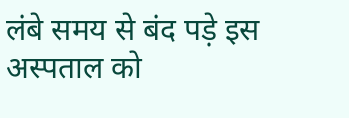लंबे समय से बंद पड़े इस अस्पताल को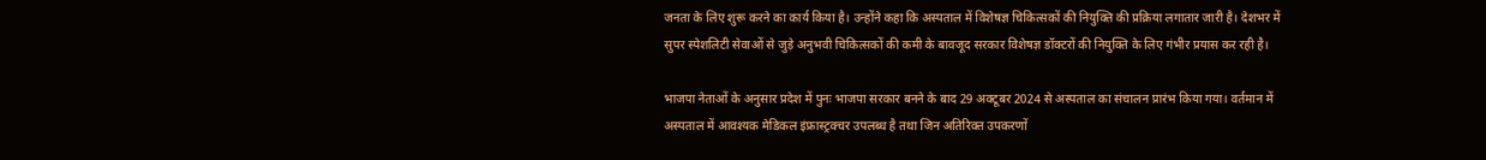जनता के लिए शुरू करने का कार्य किया है। उन्होंने कहा कि अस्पताल में विशेषज्ञ चिकित्सकों की नियुक्ति की प्रक्रिया लगातार जारी है। देशभर में सुपर स्पेशलिटी सेवाओं से जुड़े अनुभवी चिकित्सकों की कमी के बावजूद सरकार विशेषज्ञ डॉक्टरों की नियुक्ति के लिए गंभीर प्रयास कर रही है।

भाजपा नेताओं के अनुसार प्रदेश में पुनः भाजपा सरकार बनने के बाद 29 अक्टूबर 2024 से अस्पताल का संचालन प्रारंभ किया गया। वर्तमान में अस्पताल में आवश्यक मेडिकल इंफ्रास्ट्रक्चर उपलब्ध है तथा जिन अतिरिक्त उपकरणों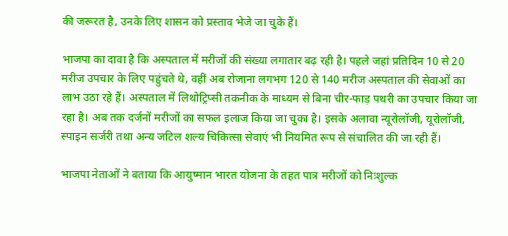की जरूरत है, उनके लिए शासन को प्रस्ताव भेजे जा चुके हैं।

भाजपा का दावा है कि अस्पताल में मरीजों की संख्या लगातार बढ़ रही है। पहले जहां प्रतिदिन 10 से 20 मरीज उपचार के लिए पहुंचते थे, वहीं अब रोजाना लगभग 120 से 140 मरीज अस्पताल की सेवाओं का लाभ उठा रहे हैं। अस्पताल में लिथोट्रिप्सी तकनीक के माध्यम से बिना चीर-फाड़ पथरी का उपचार किया जा रहा है। अब तक दर्जनों मरीजों का सफल इलाज किया जा चुका है। इसके अलावा न्यूरोलॉजी, यूरोलॉजी, स्पाइन सर्जरी तथा अन्य जटिल शल्य चिकित्सा सेवाएं भी नियमित रूप से संचालित की जा रही हैं।

भाजपा नेताओं ने बताया कि आयुष्मान भारत योजना के तहत पात्र मरीजों को निःशुल्क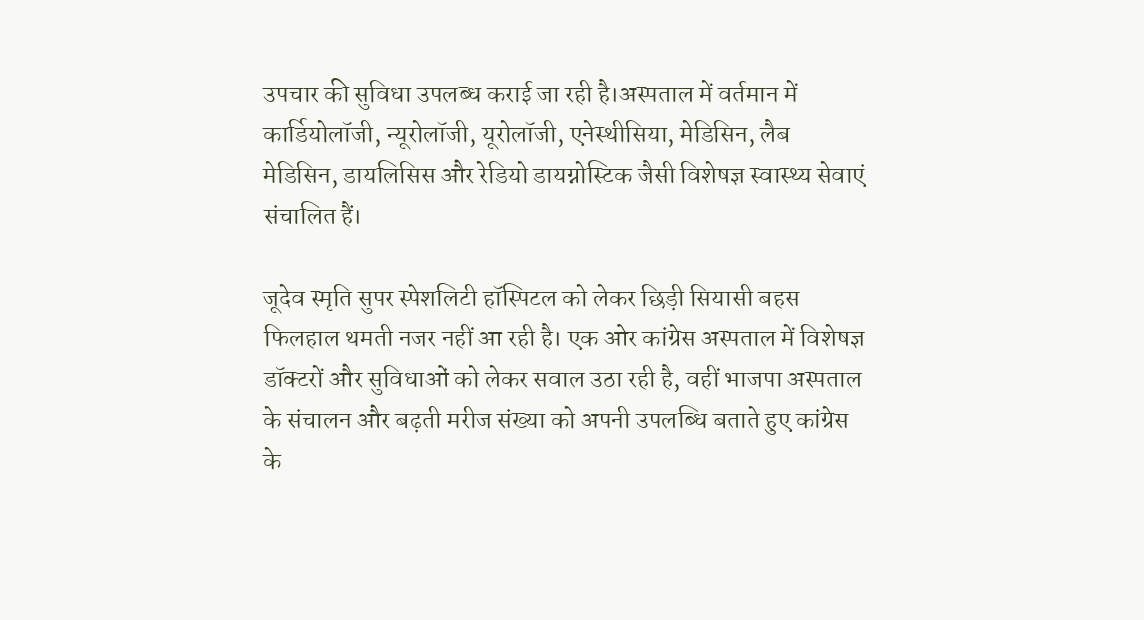उपचार की सुविधा उपलब्ध कराई जा रही है।अस्पताल में वर्तमान में कार्डियोलॉजी, न्यूरोलॉजी, यूरोलॉजी, एनेस्थीसिया, मेडिसिन, लैब मेडिसिन, डायलिसिस और रेडियो डायग्नोस्टिक जैसी विशेषज्ञ स्वास्थ्य सेवाएं संचालित हैं।

जूदेव स्मृति सुपर स्पेशलिटी हॉस्पिटल को लेकर छिड़ी सियासी बहस फिलहाल थमती नजर नहीं आ रही है। एक ओर कांग्रेस अस्पताल में विशेषज्ञ डॉक्टरों और सुविधाओं को लेकर सवाल उठा रही है, वहीं भाजपा अस्पताल के संचालन और बढ़ती मरीज संख्या को अपनी उपलब्धि बताते हुए कांग्रेस के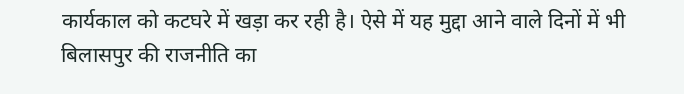कार्यकाल को कटघरे में खड़ा कर रही है। ऐसे में यह मुद्दा आने वाले दिनों में भी बिलासपुर की राजनीति का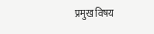प्रमुख विषय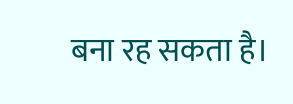बना रह सकता है।